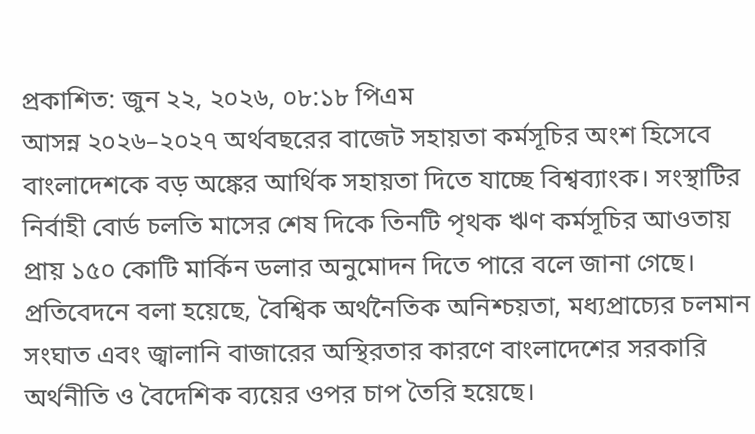প্রকাশিত: জুন ২২, ২০২৬, ০৮:১৮ পিএম
আসন্ন ২০২৬–২০২৭ অর্থবছরের বাজেট সহায়তা কর্মসূচির অংশ হিসেবে বাংলাদেশকে বড় অঙ্কের আর্থিক সহায়তা দিতে যাচ্ছে বিশ্বব্যাংক। সংস্থাটির নির্বাহী বোর্ড চলতি মাসের শেষ দিকে তিনটি পৃথক ঋণ কর্মসূচির আওতায় প্রায় ১৫০ কোটি মার্কিন ডলার অনুমোদন দিতে পারে বলে জানা গেছে।
প্রতিবেদনে বলা হয়েছে, বৈশ্বিক অর্থনৈতিক অনিশ্চয়তা, মধ্যপ্রাচ্যের চলমান সংঘাত এবং জ্বালানি বাজারের অস্থিরতার কারণে বাংলাদেশের সরকারি অর্থনীতি ও বৈদেশিক ব্যয়ের ওপর চাপ তৈরি হয়েছে।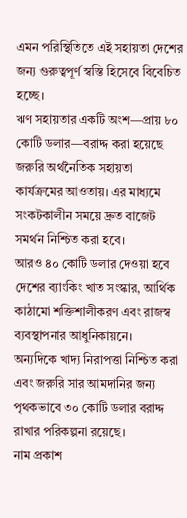এমন পরিস্থিতিতে এই সহায়তা দেশের জন্য গুরুত্বপূর্ণ স্বস্তি হিসেবে বিবেচিত হচ্ছে।
ঋণ সহায়তার একটি অংশ—প্রায় ৮০ কোটি ডলার—বরাদ্দ করা হয়েছে জরুরি অর্থনৈতিক সহায়তা কার্যক্রমের আওতায়। এর মাধ্যমে সংকটকালীন সময়ে দ্রুত বাজেট সমর্থন নিশ্চিত করা হবে।
আরও ৪০ কোটি ডলার দেওয়া হবে দেশের ব্যাংকিং খাত সংস্কার, আর্থিক কাঠামো শক্তিশালীকরণ এবং রাজস্ব ব্যবস্থাপনার আধুনিকায়নে।
অন্যদিকে খাদ্য নিরাপত্তা নিশ্চিত করা এবং জরুরি সার আমদানির জন্য পৃথকভাবে ৩০ কোটি ডলার বরাদ্দ রাখার পরিকল্পনা রয়েছে।
নাম প্রকাশ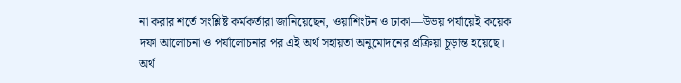না করার শর্তে সংশ্লিষ্ট কর্মকর্তারা জানিয়েছেন, ওয়াশিংটন ও ঢাকা—উভয় পর্যায়েই কয়েক দফা আলোচনা ও পর্যালোচনার পর এই অর্থ সহায়তা অনুমোদনের প্রক্রিয়া চূড়ান্ত হয়েছে।
অর্থ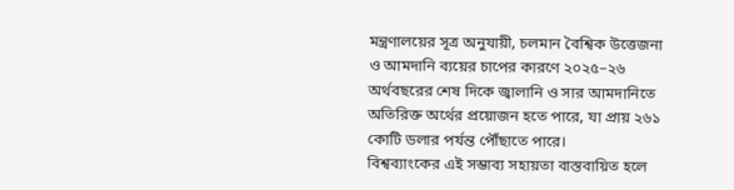মন্ত্রণালয়ের সূত্র অনুযায়ী, চলমান বৈশ্বিক উত্তেজনা ও আমদানি ব্যয়ের চাপের কারণে ২০২৫–২৬ অর্থবছরের শেষ দিকে জ্বালানি ও সার আমদানিতে অতিরিক্ত অর্থের প্রয়োজন হতে পারে, যা প্রায় ২৬১ কোটি ডলার পর্যন্ত পৌঁছাতে পারে।
বিশ্বব্যাংকের এই সম্ভাব্য সহায়তা বাস্তবায়িত হলে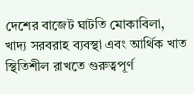দেশের বাজেট ঘাটতি মোকাবিলা, খাদ্য সরবরাহ ব্যবস্থা এবং আর্থিক খাত স্থিতিশীল রাখতে গুরুত্বপূর্ণ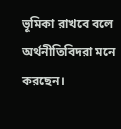ভূমিকা রাখবে বলে অর্থনীতিবিদরা মনে করছেন।